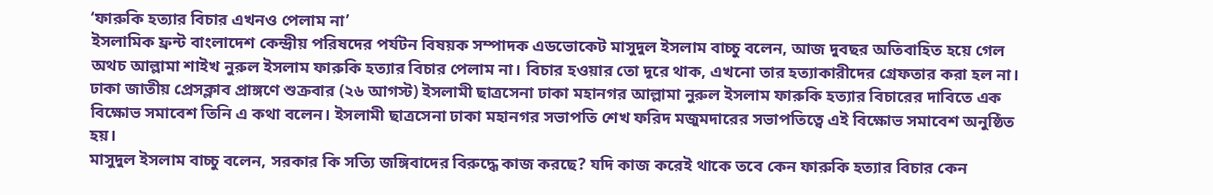‘ফারুকি হত্যার বিচার এখনও পেলাম না’
ইসলামিক ফ্রন্ট বাংলাদেশ কেন্দ্রীয় পরিষদের পর্যটন বিষয়ক সম্পাদক এডভোকেট মাসুদুল ইসলাম বাচ্চু বলেন, আজ দুবছর অতিবাহিত হয়ে গেল অথচ আল্লামা শাইখ নুরুল ইসলাম ফারুকি হত্যার বিচার পেলাম না। বিচার হওয়ার তো দূরে থাক, এখনো তার হত্যাকারীদের গ্রেফতার করা হল না।
ঢাকা জাতীয় প্রেসক্লাব প্রাঙ্গণে শুক্রবার (২৬ আগস্ট) ইসলামী ছাত্রসেনা ঢাকা মহানগর আল্লামা নুরুল ইসলাম ফারুকি হত্যার বিচারের দাবিতে এক বিক্ষোভ সমাবেশ তিনি এ কথা বলেন। ইসলামী ছাত্রসেনা ঢাকা মহানগর সভাপতি শেখ ফরিদ মজুমদারের সভাপতিত্বে এই বিক্ষোভ সমাবেশ অনুষ্ঠিত হয়।
মাসুদুল ইসলাম বাচ্চু বলেন, সরকার কি সত্যি জঙ্গিবাদের বিরুদ্ধে কাজ করছে? যদি কাজ করেই থাকে তবে কেন ফারুকি হত্যার বিচার কেন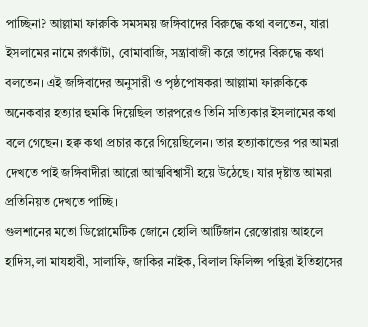পাচ্ছিনা? আল্লামা ফারুকি সমসময় জঙ্গিবাদের বিরুদ্ধে কথা বলতেন, যারা ইসলামের নামে রগকাঁটা, বোমাবাজি, সন্ত্রাবাজী করে তাদের বিরুদ্ধে কথা বলতেন। এই জঙ্গিবাদের অনুসারী ও পৃষ্ঠপোষকরা আল্লামা ফারুকিকে অনেকবার হত্যার হুমকি দিয়েছিল তারপরেও তিনি সত্যিকার ইসলামের কথা বলে গেছেন। হক্ব কথা প্রচার করে গিয়েছিলেন। তার হত্যাকান্ডের পর আমরা দেখতে পাই জঙ্গিবাদীরা আরো আত্মবিশ্বাসী হয়ে উঠেছে। যার দৃষ্টান্ত আমরা প্রতিনিয়ত দেখতে পাচ্ছি।
গুলশানের মতো ডিপ্লোমেটিক জোনে হোলি আর্টিজান রেস্তোরায় আহলে হাদিস,লা মাযহাবী, সালাফি, জাকির নাইক, বিলাল ফিলিপ্স পন্থিরা ইতিহাসের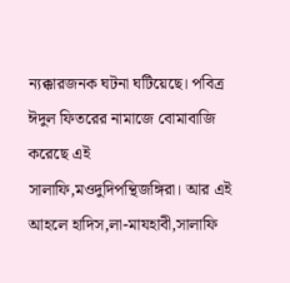ন্যক্কারজনক ঘটনা ঘটিয়েছে। পবিত্র ঈদুল ফিতরের নামাজে বোমাবাজি করেছে এই সালাফি,মওদুদিপন্থিজঙ্গিরা। আর এই আহলে হাদিস,লা-মাযহাবী,সালাফি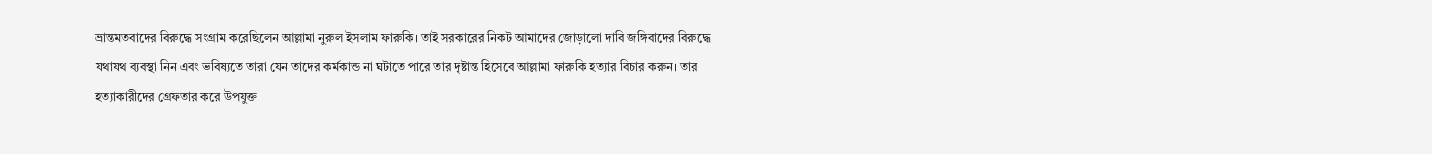ভ্রান্তমতবাদের বিরুদ্ধে সংগ্রাম করেছিলেন আল্লামা নুরুল ইসলাম ফারুকি। তাই সরকারের নিকট আমাদের জোড়ালো দাবি জঙ্গিবাদের বিরুদ্ধে যথাযথ ব্যবস্থা নিন এবং ভবিষ্যতে তারা যেন তাদের কর্মকান্ড না ঘটাতে পারে তার দৃষ্টান্ত হিসেবে আল্লামা ফারুকি হত্যার বিচার করুন। তার হত্যাকারীদের গ্রেফতার করে উপযুক্ত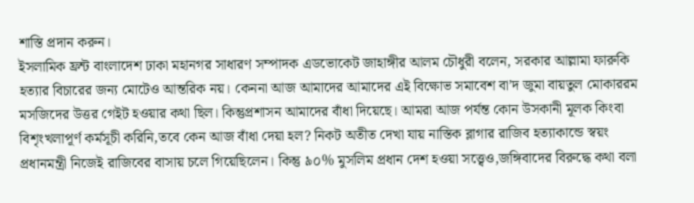শাস্তি প্রদান করুন।
ইসলামিক ফ্রন্ট বাংলাদেশ ঢাকা মহানগর সাধারণ সম্পাদক এডভোকেট জাহাঙ্গীর আলম চৌধুরী বলেন, সরকার আল্লামা ফারুকি হত্যার বিচারের জন্য মোটেও আন্তরিক নয়। কেননা আজ আমাদের আমাদের এই বিক্ষোভ সমাবেশ বা’দ জুমা বায়তুল মোকাররম মসজিদের উত্তর গেইট হওয়ার কথা ছিল। কিন্তুপ্রশাসন আমাদের বাঁধা দিয়েছে। আমরা আজ পর্যন্ত কোন উসকানী মূলক কিংবা বিশৃংখলাপূর্ণ কর্মসূচী করিনি,তবে কেন আজ বাঁধা দেয়া হল? নিকট অতীত দেখা যায় নাস্তিক ব্লাগার রাজিব হত্যাকান্ডে স্বয়ং প্রধানমন্ত্রী নিজেই রাজিবের বাসায় চলে গিয়েছিলেন। কিন্তু ৯০% মুসলিম প্রধান দেশ হওয়া সত্ত্বেও,জঙ্গিবাদের বিরুদ্ধে কথা বলা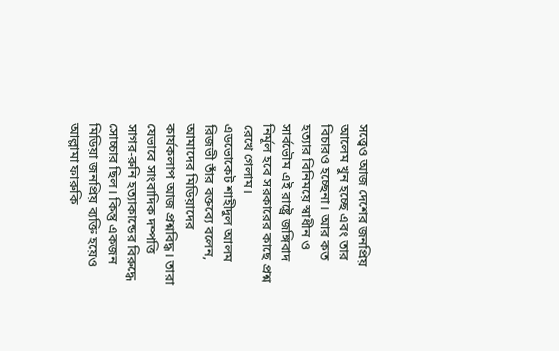সত্ত্বেও আজ দেশের জনপ্রিয় আলেম খুন হচ্ছে এবং তার বিচারও হচ্ছেনা। আর কত হত্যার বিনিময়ে স্বাধীন ও সার্বভৌম এই রাষ্ট্রে জঙ্গিবাদ নির্মূল হবে সরকারের কাছে প্রশ্ন রেখে গেলাম।
এডভোকেট শাহীদুল আলম রিজভী তাঁর বক্তব্যে বলেন, আমাদের মিডিয়াদের কার্যকলাপ আজ প্রশ্নবিদ্ধ। তারা যেভাবে সাংবাদিক দম্পত্তি সাগর-রুনি হত্যাকান্ডের বিরুদ্ধে সোচ্চার ছিল। কিন্তু একজন মিডিয়া জনপ্রিয় ব্যক্তি হয়েও আল্লামা ফারুকি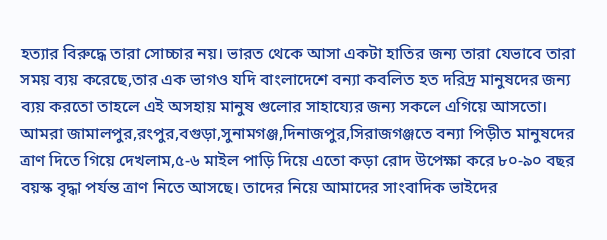হত্যার বিরুদ্ধে তারা সোচ্চার নয়। ভারত থেকে আসা একটা হাতির জন্য তারা যেভাবে তারা সময় ব্যয় করেছে,তার এক ভাগও যদি বাংলাদেশে বন্যা কবলিত হত দরিদ্র মানুষদের জন্য ব্যয় করতো তাহলে এই অসহায় মানুষ গুলোর সাহায্যের জন্য সকলে এগিয়ে আসতো।
আমরা জামালপুর,রংপুর,বগুড়া,সুনামগঞ্জ,দিনাজপুর,সিরাজগঞ্জতে বন্যা পিড়ীত মানুষদের ত্রাণ দিতে গিয়ে দেখলাম,৫-৬ মাইল পাড়ি দিয়ে এতো কড়া রোদ উপেক্ষা করে ৮০-৯০ বছর বয়স্ক বৃদ্ধা পর্যন্ত ত্রাণ নিতে আসছে। তাদের নিয়ে আমাদের সাংবাদিক ভাইদের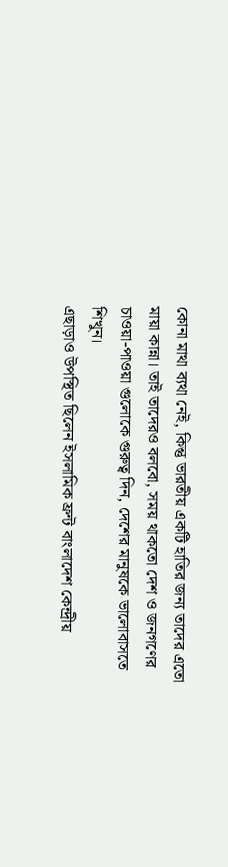কোনা মাথা ব্যথা নেই, কিন্তু ভারতীয় একটি হাতির জন্য তাদের এতো মায়া কান্না। তাই তাদেরও বলবো, সময় থাকতো দেশ ও জনগণের চাওয়া-পাওয়া গুলোকে গুরুত্ব দিন, দেশের মানুষকে ভালোবাসতে শিখুন।
এছাড়াও উপস্থিত ছিলেন ইসলামিক ফ্রন্ট বাংলাদেশ কেন্দ্রীয়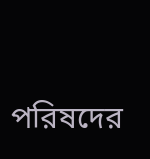পরিষদের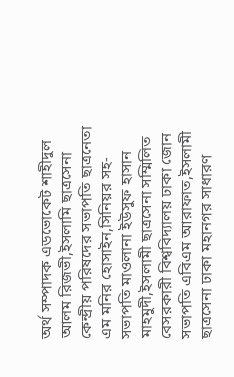অর্থ সম্পাদক এডভোকেট শাহীদুল আলম রিজভী,ইসলামি ছাত্রসেনা কেন্দ্রীয় পরিষদের সভাপতি ছাত্রনেতা এম মনির হোসাইন,সিনিয়র সহ-সভাপতি মাওলানা ইউসুফ হাসান মাহমুদী,ইসলামী ছাত্রসেনা সম্মিলিত বেসরকারী বিশ্ববিদ্যালয় ঢাকা জোন সভাপতি এবিএম আরাফাত,ইসলামী ছাত্রসেনা ঢাকা মহানগর সাধারণ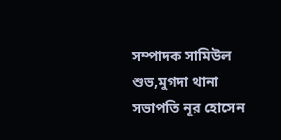সম্পাদক সামিউল শুভ,মুগদা থানা সভাপতি নূর হোসেন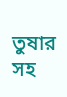তুষার সহ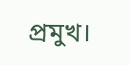প্রমুখ।